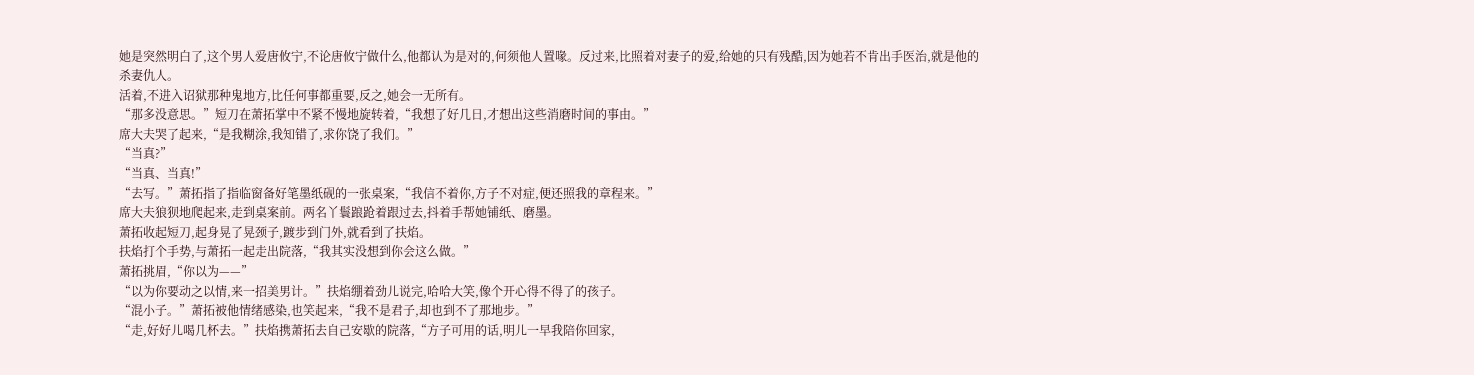她是突然明白了,这个男人爱唐攸宁,不论唐攸宁做什么,他都认为是对的,何须他人置喙。反过来,比照着对妻子的爱,给她的只有残酷,因为她若不肯出手医治,就是他的杀妻仇人。
活着,不进入诏狱那种鬼地方,比任何事都重要,反之,她会一无所有。
“那多没意思。”短刀在萧拓掌中不紧不慢地旋转着,“我想了好几日,才想出这些消磨时间的事由。”
席大夫哭了起来,“是我糊涂,我知错了,求你饶了我们。”
“当真?”
“当真、当真!”
“去写。”萧拓指了指临窗备好笔墨纸砚的一张桌案,“我信不着你,方子不对症,便还照我的章程来。”
席大夫狼狈地爬起来,走到桌案前。两名丫鬟踉跄着跟过去,抖着手帮她铺纸、磨墨。
萧拓收起短刀,起身晃了晃颈子,踱步到门外,就看到了扶焰。
扶焰打个手势,与萧拓一起走出院落,“我其实没想到你会这么做。”
萧拓挑眉,“你以为——”
“以为你要动之以情,来一招美男计。”扶焰绷着劲儿说完,哈哈大笑,像个开心得不得了的孩子。
“混小子。”萧拓被他情绪感染,也笑起来,“我不是君子,却也到不了那地步。”
“走,好好儿喝几杯去。”扶焰携萧拓去自己安歇的院落,“方子可用的话,明儿一早我陪你回家,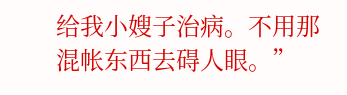给我小嫂子治病。不用那混帐东西去碍人眼。”